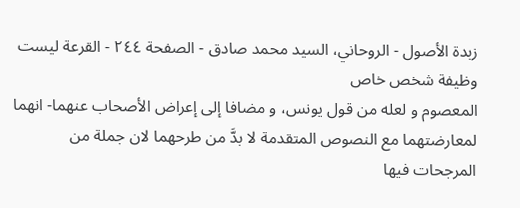زبدة الأصول - الروحاني، السيد محمد صادق - الصفحة ٢٤٤ - القرعة ليست وظيفة شخص خاص
المعصوم و لعله من قول يونس، و مضافا إلى إعراض الأصحاب عنهما- انهما لمعارضتهما مع النصوص المتقدمة لا بدَّ من طرحهما لان جملة من المرجحات فيها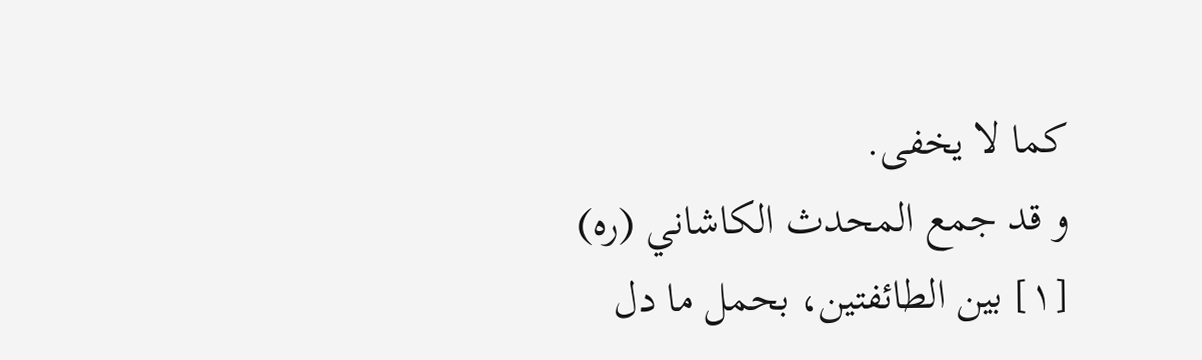كما لا يخفى.
و قد جمع المحدث الكاشاني (ره) [١] بين الطائفتين، بحمل ما دل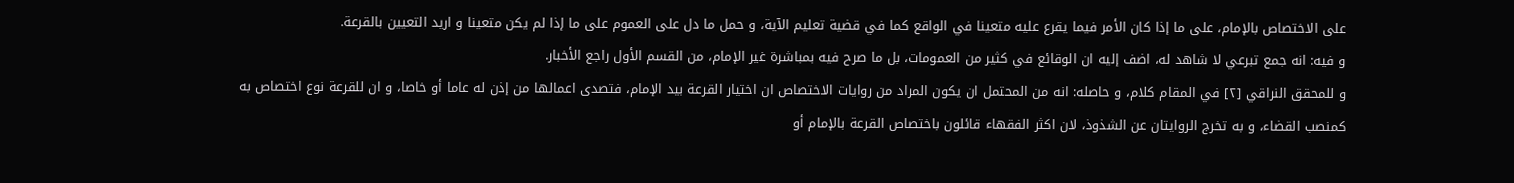على الاختصاص بالإمام، على ما إذا كان الأمر فيما يقرع عليه متعينا في الواقع كما في قضية تعليم الآية، و حمل ما دل على العموم على ما إذا لم يكن متعينا و اريد التعيين بالقرعة.
و فيه: انه جمع تبرعي لا شاهد له، اضف إليه ان الوقائع في كثير من العمومات، بل ما صرح فيه بمباشرة غير الإمام، من القسم الأول راجع الأخبار.
و للمحقق النراقي [٢] في المقام كلام، و حاصله: انه من المحتمل ان يكون المراد من روايات الاختصاص ان اختيار القرعة بيد الإمام، فتصدى اعمالها من إذن له عاما أو خاصا، و ان للقرعة نوع اختصاص به كمنصب القضاء، و به تخرج الروايتان عن الشذوذ، لان اكثر الفقهاء قائلون باختصاص القرعة بالإمام أو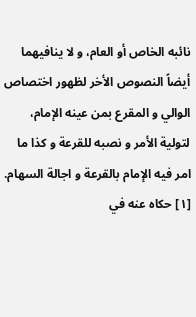نائبه الخاص أو العام، و لا ينافيهما أيضاً النصوص الأخر لظهور اختصاص الوالي و المقرع بمن عينه الإمام، لتولية الأمر و نصبه للقرعة و كذا ما امر فيه الإمام بالقرعة و اجالة السهام.
[١] حكاه عنه في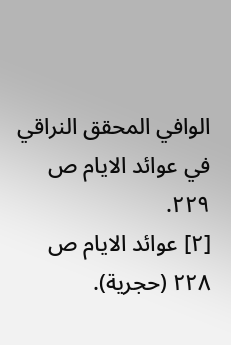الوافي المحقق النراقي في عوائد الايام ص ٢٢٩.
[٢] عوائد الايام ص ٢٢٨ (حجرية).